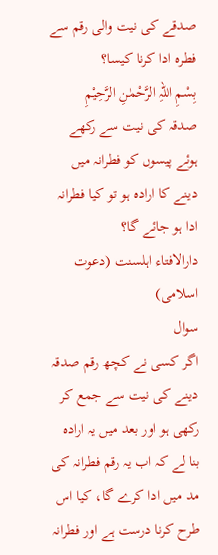صدقے کی نیت والی رقم سے فطرہ ادا کرنا کیسا؟
بِسْمِ اللہِ الرَّحْمٰنِ الرَّحِيْمِ
صدقہ کی نیت سے رکھے ہوئے پیسوں کو فطرانہ میں دینے کا ارادہ ہو تو کیا فطرانہ ادا ہو جائے گا؟
دارالافتاء اہلسنت (دعوت اسلامی)
سوال
اگر کسی نے کچھ رقم صدقہ دینے کی نیت سے جمع کر رکھی ہو اور بعد میں یہ ارادہ بنا لے کہ اب یہ رقم فطرانہ کی مد میں ادا کرے گا، کیا اس طرح کرنا درست ہے اور فطرانہ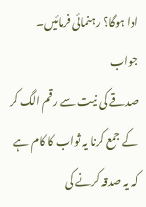ادا ہوگا؟ رہنمائی فرمائیں۔
جواب
صدقے کی نیت سے رقم الگ کر کے جمع کرنا یہ ثواب کا کام ہے کہ یہ صدقہ کرنے کی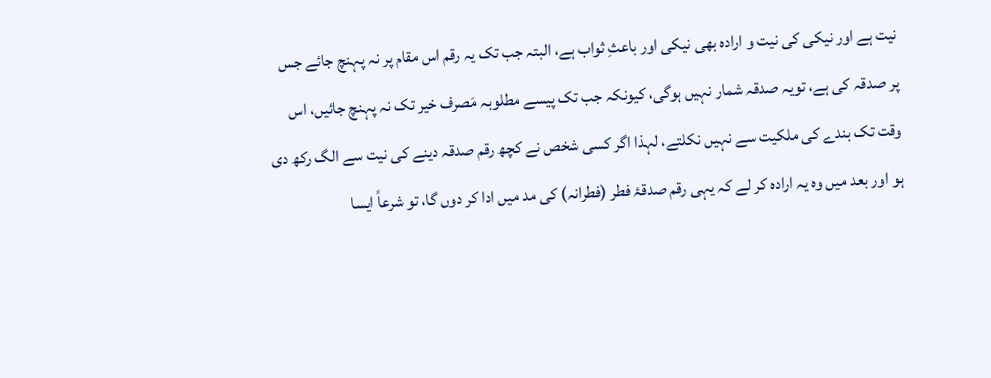نیت ہے اور نیکی کی نیت و ارادہ بھی نیکی اور باعثِ ثواب ہے، البتہ جب تک یہ رقم اس مقام پر نہ پہنچ جائے جس پر صدقہ کی ہے، تویہ صدقہ شمار نہیں ہوگی، کیونکہ جب تک پیسے مطلوبہ مَصرف خیر تک نہ پہنچ جائیں، اس وقت تک بندے کی ملکیت سے نہیں نکلتے، لہذا اگر کسی شخص نے کچھ رقم صدقہ دینے کی نیت سے الگ رکھ دی ہو اور بعد میں وہ یہ ارادہ کر لے کہ یہی رقم صدقۂ فطر (فطرانہ) کی مد میں ادا کر دوں گا، تو شرعاً ایسا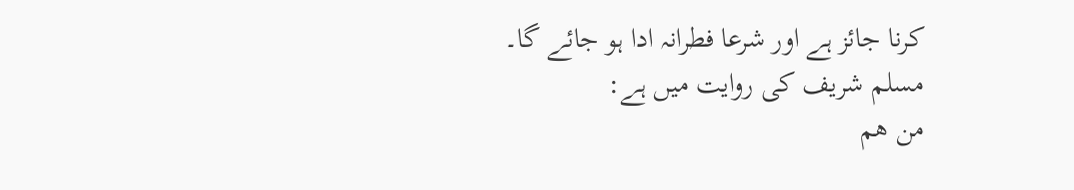کرنا جائز ہے اور شرعا فطرانہ ادا ہو جائے گا۔
مسلم شریف کی روایت میں ہے:
من هم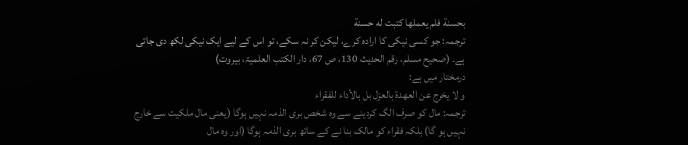بحسنة فلم يعملها كتبت له حسنة
ترجمہ: جو کسی نیکی کا ارادہ کرے، لیکن کر نہ سکے، تو اس کے لیے ایک نیکی لکھ دی جاتی ہے۔ (صحیح مسلم، رقم الحدیث 130، ص 67، دار الکتب العلمیۃ، بیروت)
درمختار میں ہے:
و لا يخرج عن العهدة بالعزل بل بالأداء للفقراء
ترجمہ: مال کو صرف الگ کردینے سے وہ شخص بری الذمہ نہیں ہوگا (یعنی مال ملکیت سے خارج نہیں ہو گا) بلکہ فقراء کو مالک بنا نے کے ساتھ بری الذمہ ہوگا (اور وہ مال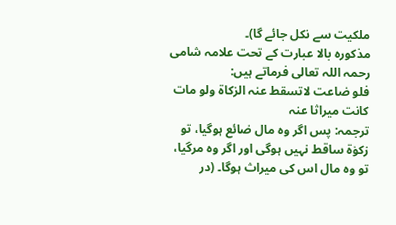ملکیت سے نکل جائے گا)۔
مذکورہ بالا عبارت کے تحت علامہ شامی رحمہ اللہ تعالی فرماتے ہیں:
فلو ضاعت لاتسقط عنہ الزکاۃ ولو مات کانت میراثا عنہ
ترجمہ: پس اگر وہ مال ضائع ہوگیا، تو زکوٰۃ ساقط نہیں ہوگی اور اگر وہ مرگیا، تو وہ مال اس کی میراث ہوگا۔ (در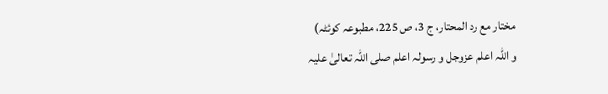مختار مع رد المحتار، ج 3، ص 225، مطبوعہ کوئٹہ)
و اللہ اعلم عزوجل و رسولہ اعلم صلی اللہ تعالیٰ علیہ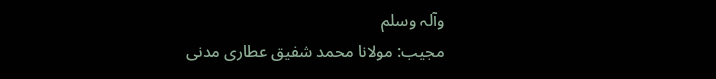وآلہ وسلم
مجیب: مولانا محمد شفیق عطاری مدنی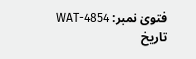فتویٰ نمبر: WAT-4854
تاریخ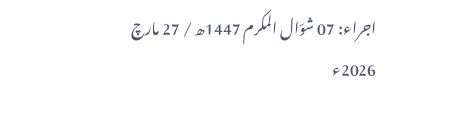اجراء: 07 شوّال المکرم 1447ھ / 27 مارچ 2026ء